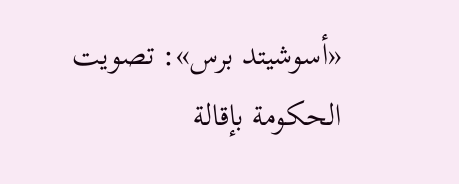«أسوشيتد برس»: تصويت الحكومة بإقالة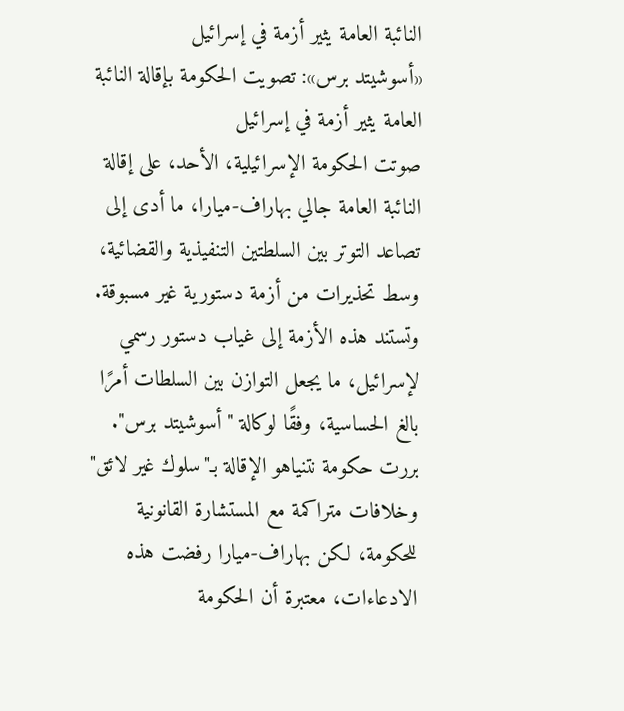النائبة العامة يثير أزمة في إسرائيل
«أسوشيتد برس»: تصويت الحكومة بإقالة النائبة العامة يثير أزمة في إسرائيل
صوتت الحكومة الإسرائيلية، الأحد، على إقالة النائبة العامة جالي بهاراف-ميارا، ما أدى إلى تصاعد التوتر بين السلطتين التنفيذية والقضائية، وسط تحذيرات من أزمة دستورية غير مسبوقة.
وتستند هذه الأزمة إلى غياب دستور رسمي لإسرائيل، ما يجعل التوازن بين السلطات أمرًا بالغ الحساسية، وفقًا لوكالة "أسوشيتد برس".
بررت حكومة نتنياهو الإقالة بـ"سلوك غير لائق" وخلافات متراكمة مع المستشارة القانونية للحكومة، لكن بهاراف-ميارا رفضت هذه الادعاءات، معتبرة أن الحكومة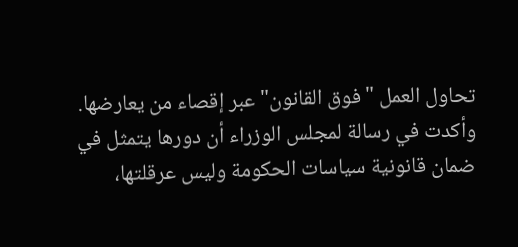تحاول العمل "فوق القانون" عبر إقصاء من يعارضها.
وأكدت في رسالة لمجلس الوزراء أن دورها يتمثل في ضمان قانونية سياسات الحكومة وليس عرقلتها،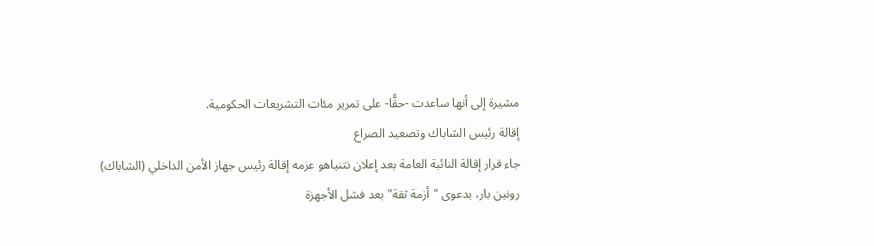مشيرة إلى أنها ساعدت -حقًّا- على تمرير مئات التشريعات الحكومية.
إقالة رئيس الشاباك وتصعيد الصراع
جاء قرار إقالة النائبة العامة بعد إعلان نتنياهو عزمه إقالة رئيس جهاز الأمن الداخلي (الشاباك) رونين بار، بدعوى "أزمة ثقة" بعد فشل الأجهزة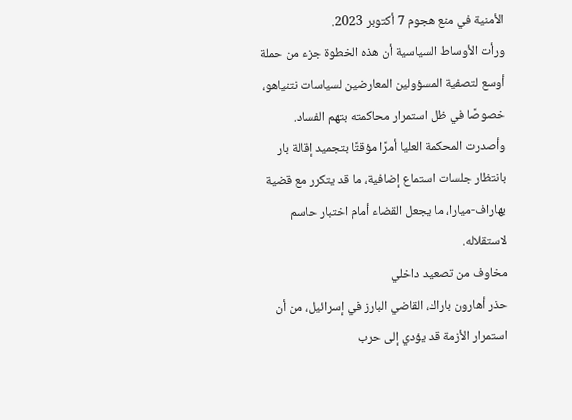الأمنية في منع هجوم 7 أكتوبر 2023.
ورأت الأوساط السياسية أن هذه الخطوة جزء من حملة أوسع لتصفية المسؤولين المعارضين لسياسات نتنياهو، خصوصًا في ظل استمرار محاكمته بتهم الفساد.
وأصدرت المحكمة العليا أمرًا مؤقتًا بتجميد إقالة بار بانتظار جلسات استماع إضافية، ما قد يتكرر مع قضية بهاراف-ميارا، ما يجعل القضاء أمام اختبار حاسم لاستقلاله.
مخاوف من تصعيد داخلي
حذر أهارون باراك، القاضي البارز في إسرائيل، من أن استمرار الأزمة قد يؤدي إلى حرب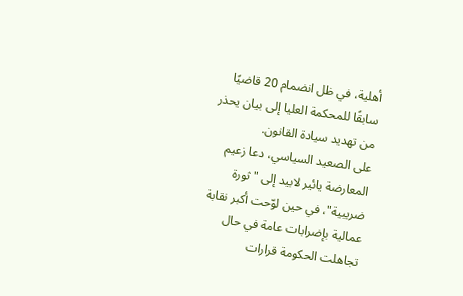أهلية، في ظل انضمام 20 قاضيًا سابقًا للمحكمة العليا إلى بيان يحذر من تهديد سيادة القانون.
على الصعيد السياسي، دعا زعيم المعارضة يائير لابيد إلى "ثورة ضريبية"، في حين لوّحت أكبر نقابة عمالية بإضرابات عامة في حال تجاهلت الحكومة قرارات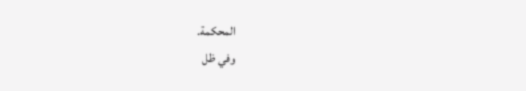المحكمة.
وفي ظل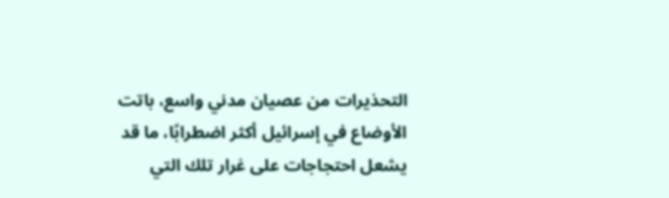التحذيرات من عصيان مدني واسع، باتت الأوضاع في إسرائيل أكثر اضطرابًا، ما قد يشعل احتجاجات على غرار تلك التي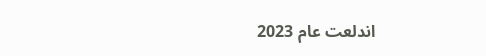اندلعت عام 2023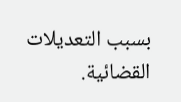بسبب التعديلات القضائية.